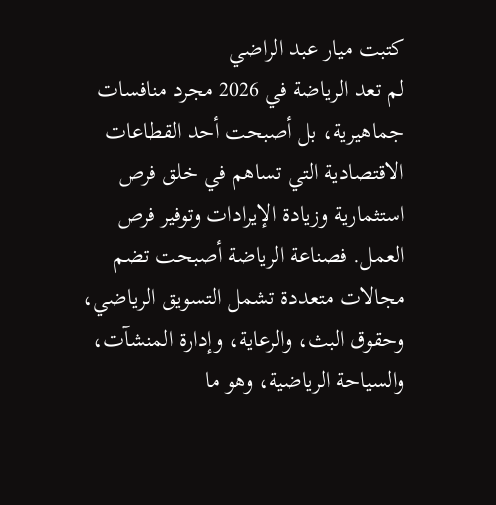كتبت ميار عبد الراضي
لم تعد الرياضة في 2026 مجرد منافسات جماهيرية، بل أصبحت أحد القطاعات الاقتصادية التي تساهم في خلق فرص استثمارية وزيادة الإيرادات وتوفير فرص العمل. فصناعة الرياضة أصبحت تضم مجالات متعددة تشمل التسويق الرياضي، وحقوق البث، والرعاية، وإدارة المنشآت، والسياحة الرياضية، وهو ما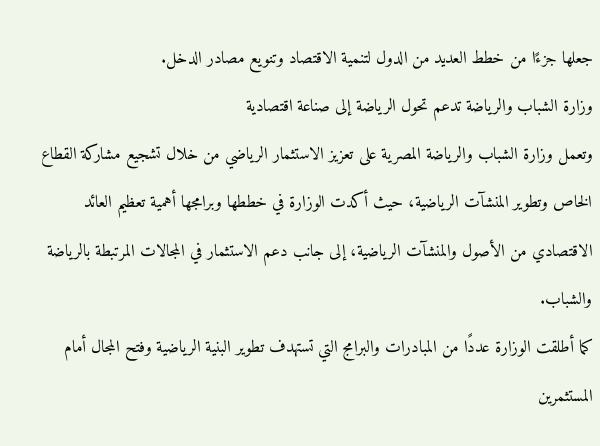جعلها جزءًا من خطط العديد من الدول لتنمية الاقتصاد وتنويع مصادر الدخل.
وزارة الشباب والرياضة تدعم تحول الرياضة إلى صناعة اقتصادية
وتعمل وزارة الشباب والرياضة المصرية على تعزيز الاستثمار الرياضي من خلال تشجيع مشاركة القطاع الخاص وتطوير المنشآت الرياضية، حيث أكدت الوزارة في خططها وبرامجها أهمية تعظيم العائد الاقتصادي من الأصول والمنشآت الرياضية، إلى جانب دعم الاستثمار في المجالات المرتبطة بالرياضة والشباب.
كما أطلقت الوزارة عددًا من المبادرات والبرامج التي تستهدف تطوير البنية الرياضية وفتح المجال أمام المستثمرين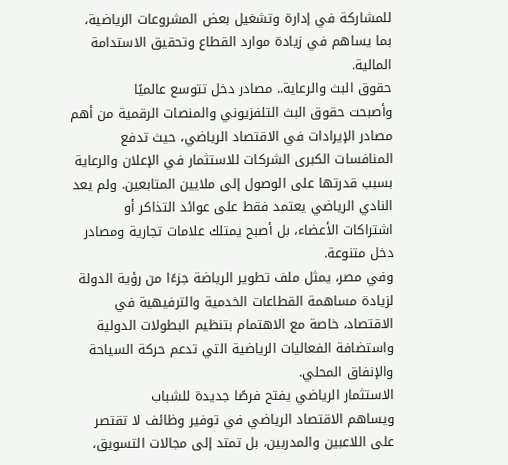للمشاركة في إدارة وتشغيل بعض المشروعات الرياضية، بما يساهم في زيادة موارد القطاع وتحقيق الاستدامة المالية.
حقوق البث والرعاية.. مصادر دخل تتوسع عالميًا
وأصبحت حقوق البث التلفزيوني والمنصات الرقمية من أهم مصادر الإيرادات في الاقتصاد الرياضي، حيث تدفع المنافسات الكبرى الشركات للاستثمار في الإعلان والرعاية بسبب قدرتها على الوصول إلى ملايين المتابعين. ولم يعد النادي الرياضي يعتمد فقط على عوائد التذاكر أو اشتراكات الأعضاء، بل أصبح يمتلك علامات تجارية ومصادر دخل متنوعة.
وفي مصر، يمثل ملف تطوير الرياضة جزءًا من رؤية الدولة لزيادة مساهمة القطاعات الخدمية والترفيهية في الاقتصاد، خاصة مع الاهتمام بتنظيم البطولات الدولية واستضافة الفعاليات الرياضية التي تدعم حركة السياحة والإنفاق المحلي.
الاستثمار الرياضي يفتح فرصًا جديدة للشباب
ويساهم الاقتصاد الرياضي في توفير وظائف لا تقتصر على اللاعبين والمدربين، بل تمتد إلى مجالات التسويق،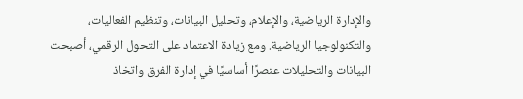والإدارة الرياضية، والإعلام، وتحليل البيانات، وتنظيم الفعاليات، والتكنولوجيا الرياضية. ومع زيادة الاعتماد على التحول الرقمي، أصبحت البيانات والتحليلات عنصرًا أساسيًا في إدارة الفرق واتخاذ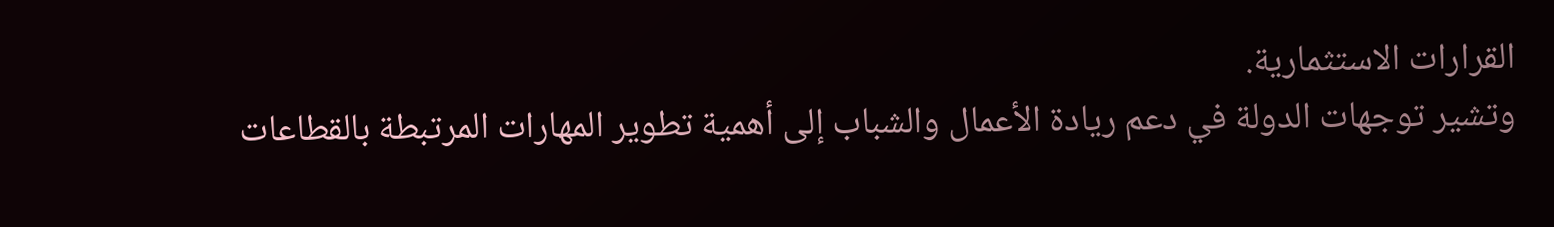القرارات الاستثمارية.
وتشير توجهات الدولة في دعم ريادة الأعمال والشباب إلى أهمية تطوير المهارات المرتبطة بالقطاعات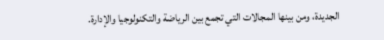الجديدة، ومن بينها المجالات التي تجمع بين الرياضة والتكنولوجيا والإدارة.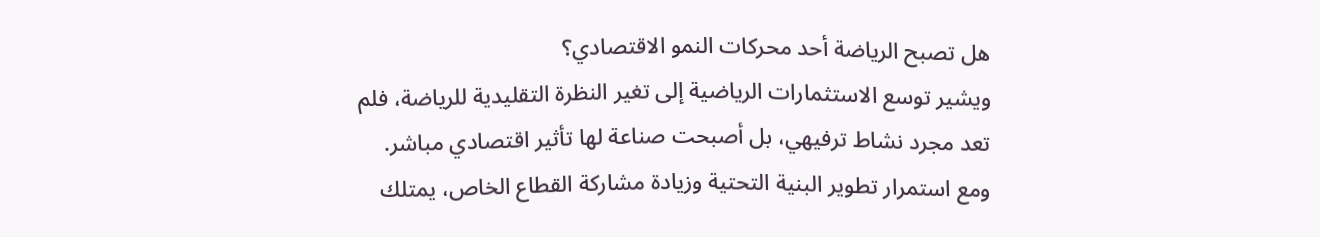هل تصبح الرياضة أحد محركات النمو الاقتصادي؟
ويشير توسع الاستثمارات الرياضية إلى تغير النظرة التقليدية للرياضة، فلم تعد مجرد نشاط ترفيهي، بل أصبحت صناعة لها تأثير اقتصادي مباشر. ومع استمرار تطوير البنية التحتية وزيادة مشاركة القطاع الخاص، يمتلك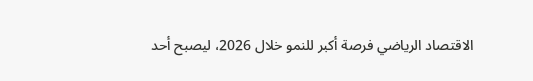الاقتصاد الرياضي فرصة أكبر للنمو خلال 2026، ليصبح أحد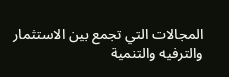المجالات التي تجمع بين الاستثمار والترفيه والتنمية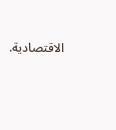الاقتصادية.